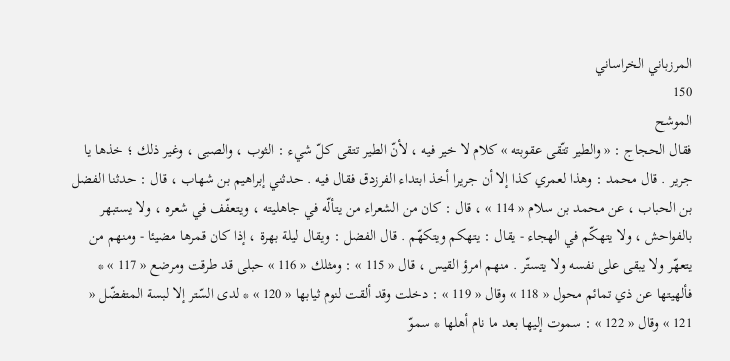المرزباني الخراساني
150
الموشح
فقال الحجاج : « والطير تتّقى عقوبته » كلام لا خير فيه ، لأنّ الطير تتقى كلّ شيء : الثوب ، والصبى ، وغير ذلك ؛ خذها يا جرير . قال محمد : وهذا لعمري كذا إلا أن جريرا أخذ ابتداء الفرزدق فقال فيه . حدثني إبراهيم بن شهاب ، قال : حدثنا الفضل بن الحباب ، عن محمد بن سلام « 114 » ، قال : كان من الشعراء من يتألّه في جاهليته ، ويتعفّف في شعره ، ولا يستبهر بالفواحش ، ولا يتهكّم في الهجاء - يقال : يتهكم ويتكهّم . قال الفضل : ويقال ليلة بهرة ، إذا كان قمرها مضيئا - ومنهم من يتعهّر ولا يبقى على نفسه ولا يتستّر . منهم امرؤ القيس ، قال « 115 » : ومثلك « 116 » حبلى قد طرقت ومرضع « 117 » * فألهيتها عن ذي تمائم محول « 118 » وقال « 119 » : دخلت وقد ألقت لنوم ثيابها « 120 » * لدى السّتر إلا لبسة المتفضّل « 121 » وقال « 122 » : سموت إليها بعد ما نام أهلها * سموّ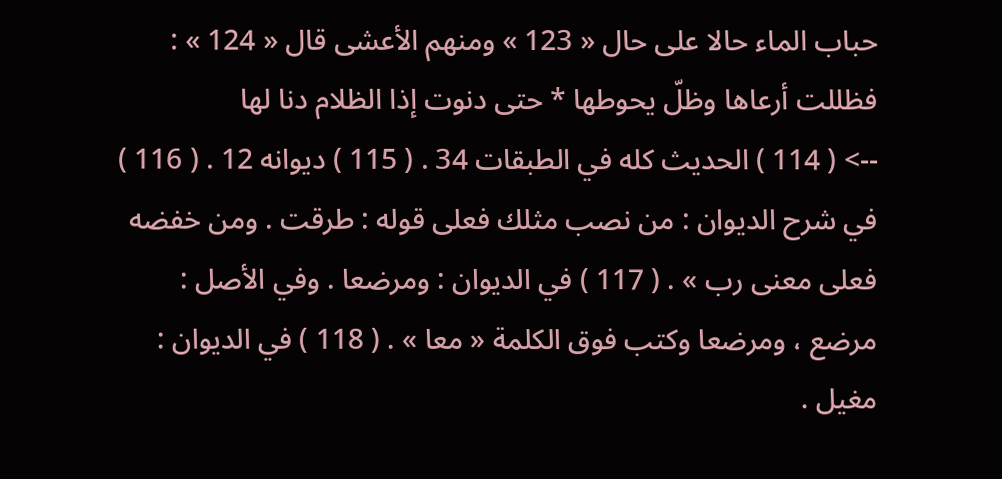حباب الماء حالا على حال « 123 » ومنهم الأعشى قال « 124 » : فظللت أرعاها وظلّ يحوطها * حتى دنوت إذا الظلام دنا لها
--> ( 114 ) الحديث كله في الطبقات 34 . ( 115 ) ديوانه 12 . ( 116 ) في شرح الديوان : من نصب مثلك فعلى قوله : طرقت . ومن خفضه فعلى معنى رب » . ( 117 ) في الديوان : ومرضعا . وفي الأصل : مرضع ، ومرضعا وكتب فوق الكلمة « معا » . ( 118 ) في الديوان : مغيل .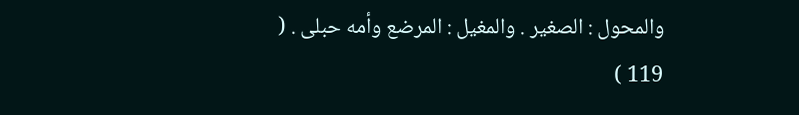والمحول : الصغير . والمغيل : المرضع وأمه حبلى . ( 119 )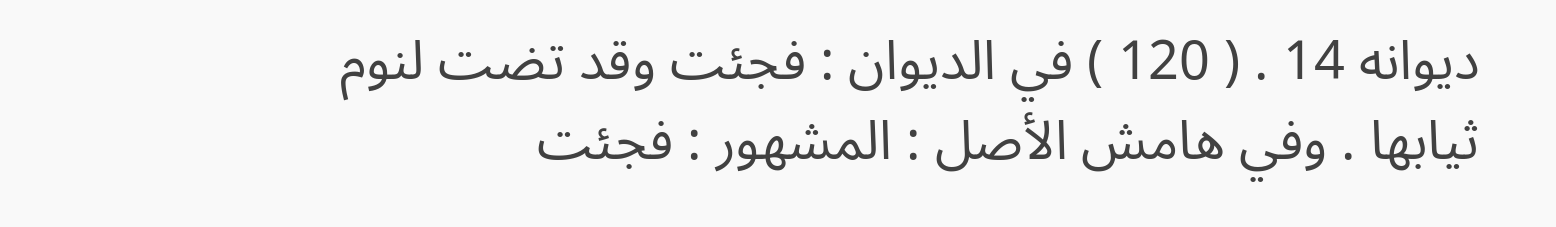ديوانه 14 . ( 120 ) في الديوان : فجئت وقد تضت لنوم ثيابها . وفي هامش الأصل : المشهور : فجئت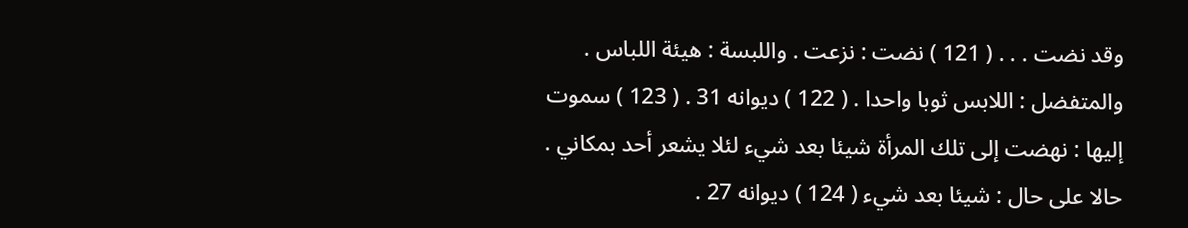وقد نضت . . . ( 121 ) نضت : نزعت . واللبسة : هيئة اللباس . والمتفضل : اللابس ثوبا واحدا . ( 122 ) ديوانه 31 . ( 123 ) سموت إليها : نهضت إلى تلك المرأة شيئا بعد شيء لئلا يشعر أحد بمكاني . حالا على حال : شيئا بعد شيء ( 124 ) ديوانه 27 .